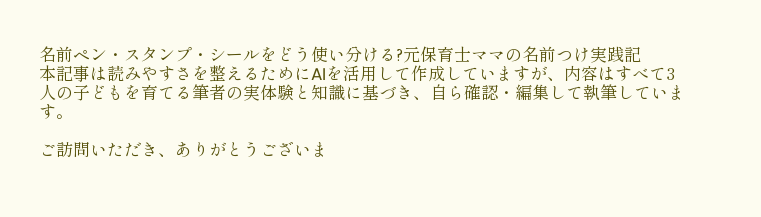名前ペン・スタンプ・シールをどう使い分ける?元保育士ママの名前つけ実践記
本記事は読みやすさを整えるためにAIを活用して作成していますが、内容はすべて3人の子どもを育てる筆者の実体験と知識に基づき、自ら確認・編集して執筆しています。

ご訪問いただき、ありがとうございま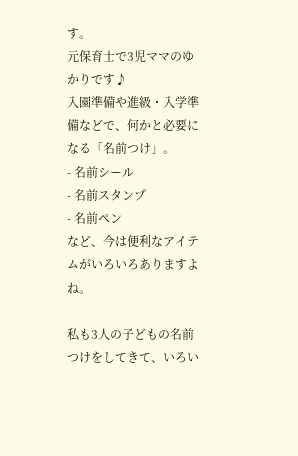す。
元保育士で3児ママのゆかりです♪
入園準備や進級・入学準備などで、何かと必要になる「名前つけ」。
- 名前シール
- 名前スタンプ
- 名前ペン
など、今は便利なアイテムがいろいろありますよね。

私も3人の子どもの名前つけをしてきて、いろい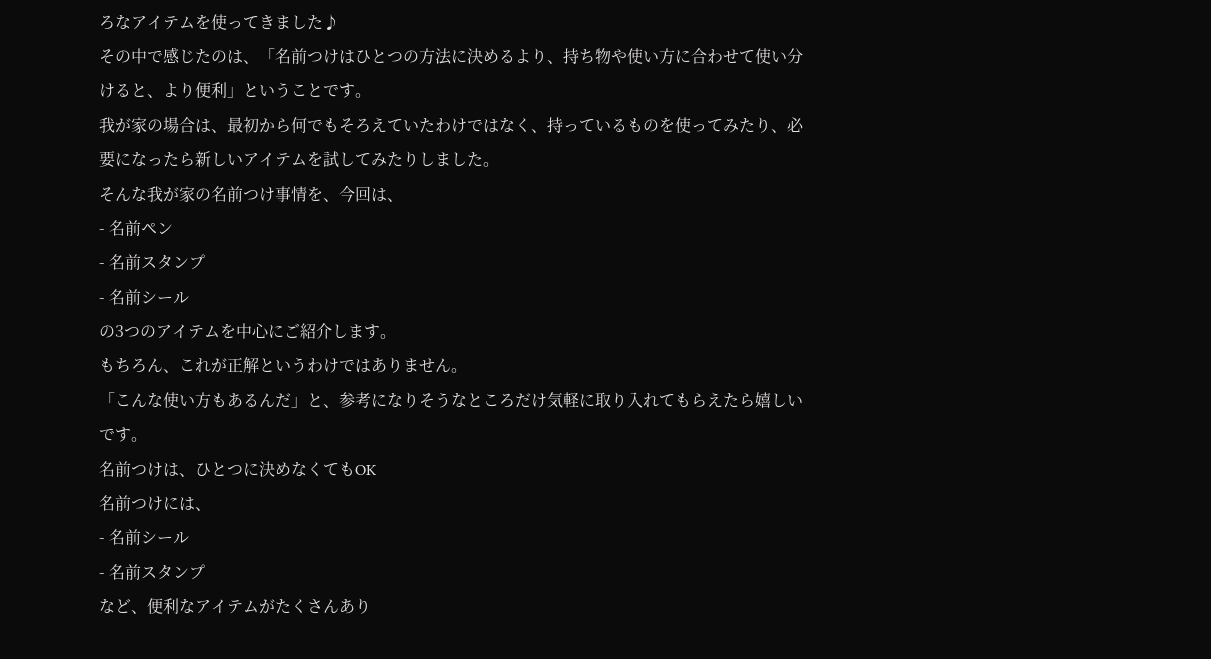ろなアイテムを使ってきました♪
その中で感じたのは、「名前つけはひとつの方法に決めるより、持ち物や使い方に合わせて使い分けると、より便利」ということです。
我が家の場合は、最初から何でもそろえていたわけではなく、持っているものを使ってみたり、必要になったら新しいアイテムを試してみたりしました。
そんな我が家の名前つけ事情を、今回は、
- 名前ペン
- 名前スタンプ
- 名前シール
の3つのアイテムを中心にご紹介します。
もちろん、これが正解というわけではありません。
「こんな使い方もあるんだ」と、参考になりそうなところだけ気軽に取り入れてもらえたら嬉しいです。
名前つけは、ひとつに決めなくてもOK
名前つけには、
- 名前シール
- 名前スタンプ
など、便利なアイテムがたくさんあり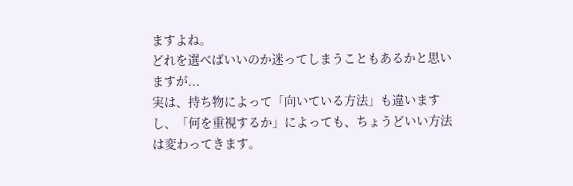ますよね。
どれを選べばいいのか迷ってしまうこともあるかと思いますが...
実は、持ち物によって「向いている方法」も違いますし、「何を重視するか」によっても、ちょうどいい方法は変わってきます。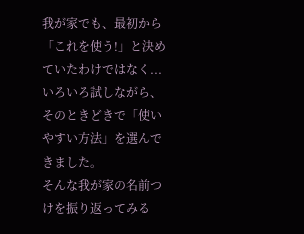我が家でも、最初から「これを使う!」と決めていたわけではなく...
いろいろ試しながら、そのときどきで「使いやすい方法」を選んできました。
そんな我が家の名前つけを振り返ってみる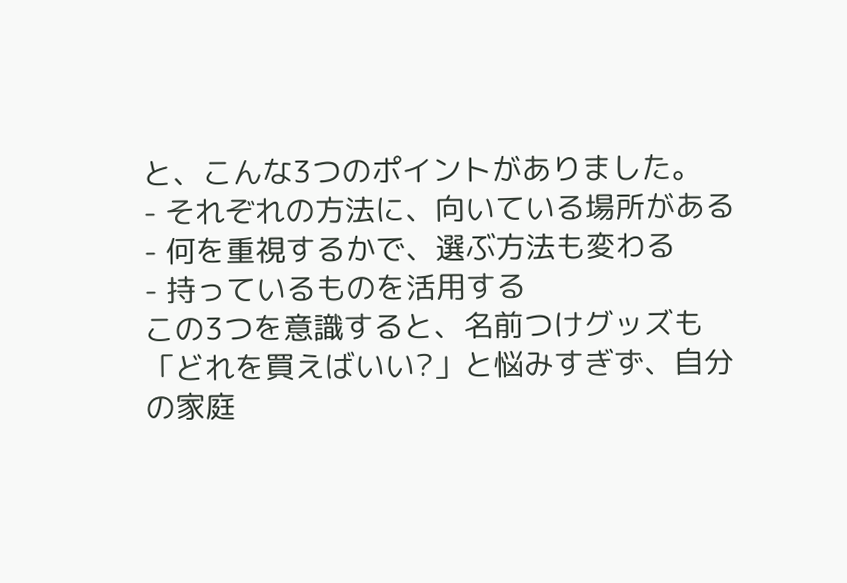と、こんな3つのポイントがありました。
- それぞれの方法に、向いている場所がある
- 何を重視するかで、選ぶ方法も変わる
- 持っているものを活用する
この3つを意識すると、名前つけグッズも「どれを買えばいい?」と悩みすぎず、自分の家庭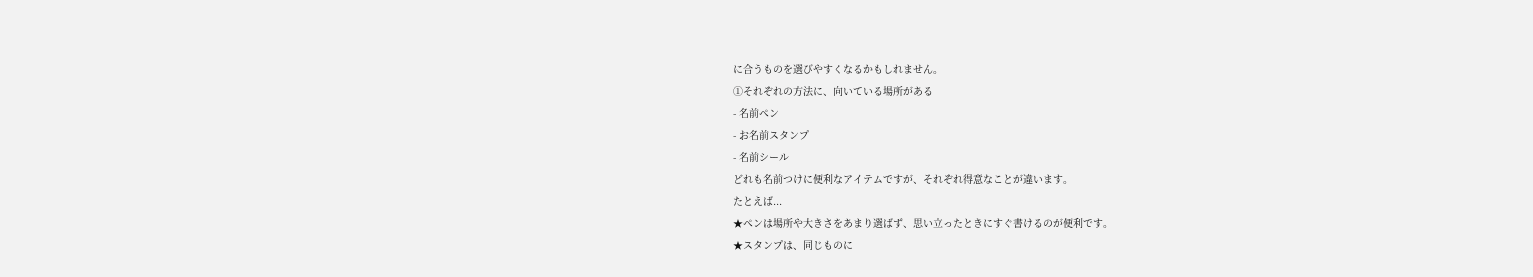に合うものを選びやすくなるかもしれません。
①それぞれの方法に、向いている場所がある
- 名前ペン
- お名前スタンプ
- 名前シール
どれも名前つけに便利なアイテムですが、それぞれ得意なことが違います。
たとえば...
★ペンは場所や大きさをあまり選ばず、思い立ったときにすぐ書けるのが便利です。
★スタンプは、同じものに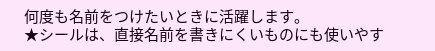何度も名前をつけたいときに活躍します。
★シールは、直接名前を書きにくいものにも使いやす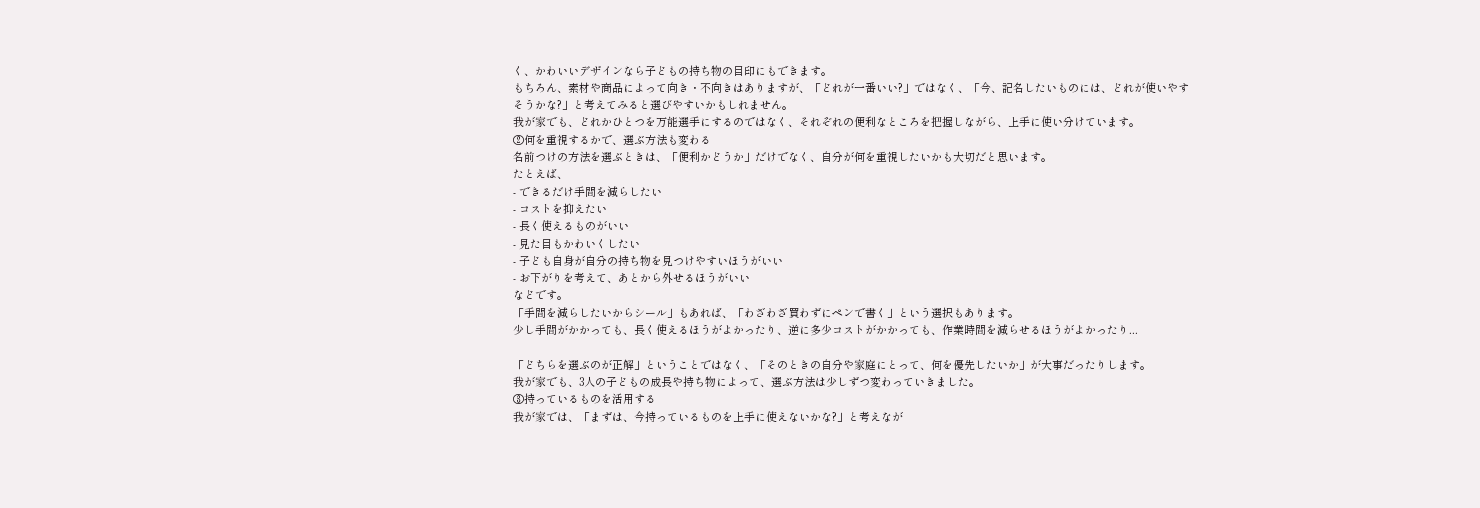く、かわいいデザインなら子どもの持ち物の目印にもできます。
もちろん、素材や商品によって向き・不向きはありますが、「どれが一番いい?」ではなく、「今、記名したいものには、どれが使いやすそうかな?」と考えてみると選びやすいかもしれません。
我が家でも、どれかひとつを万能選手にするのではなく、それぞれの便利なところを把握しながら、上手に使い分けています。
②何を重視するかで、選ぶ方法も変わる
名前つけの方法を選ぶときは、「便利かどうか」だけでなく、自分が何を重視したいかも大切だと思います。
たとえば、
- できるだけ手間を減らしたい
- コストを抑えたい
- 長く使えるものがいい
- 見た目もかわいくしたい
- 子ども自身が自分の持ち物を見つけやすいほうがいい
- お下がりを考えて、あとから外せるほうがいい
などです。
「手間を減らしたいからシール」もあれば、「わざわざ買わずにペンで書く」という選択もあります。
少し手間がかかっても、長く使えるほうがよかったり、逆に多少コストがかかっても、作業時間を減らせるほうがよかったり...

「どちらを選ぶのが正解」ということではなく、「そのときの自分や家庭にとって、何を優先したいか」が大事だったりします。
我が家でも、3人の子どもの成長や持ち物によって、選ぶ方法は少しずつ変わっていきました。
③持っているものを活用する
我が家では、「まずは、今持っているものを上手に使えないかな?」と考えなが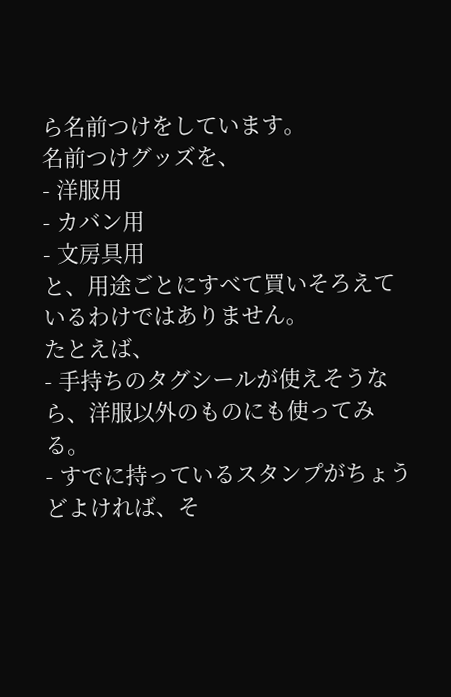ら名前つけをしています。
名前つけグッズを、
- 洋服用
- カバン用
- 文房具用
と、用途ごとにすべて買いそろえているわけではありません。
たとえば、
- 手持ちのタグシールが使えそうなら、洋服以外のものにも使ってみる。
- すでに持っているスタンプがちょうどよければ、そ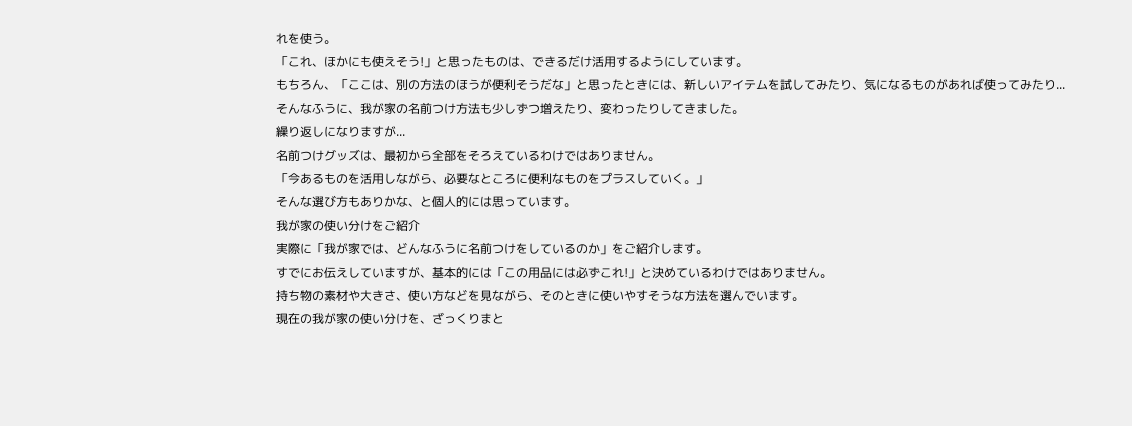れを使う。
「これ、ほかにも使えそう!」と思ったものは、できるだけ活用するようにしています。
もちろん、「ここは、別の方法のほうが便利そうだな」と思ったときには、新しいアイテムを試してみたり、気になるものがあれば使ってみたり...
そんなふうに、我が家の名前つけ方法も少しずつ増えたり、変わったりしてきました。
繰り返しになりますが...
名前つけグッズは、最初から全部をそろえているわけではありません。
「今あるものを活用しながら、必要なところに便利なものをプラスしていく。」
そんな選び方もありかな、と個人的には思っています。
我が家の使い分けをご紹介
実際に「我が家では、どんなふうに名前つけをしているのか」をご紹介します。
すでにお伝えしていますが、基本的には「この用品には必ずこれ!」と決めているわけではありません。
持ち物の素材や大きさ、使い方などを見ながら、そのときに使いやすそうな方法を選んでいます。
現在の我が家の使い分けを、ざっくりまと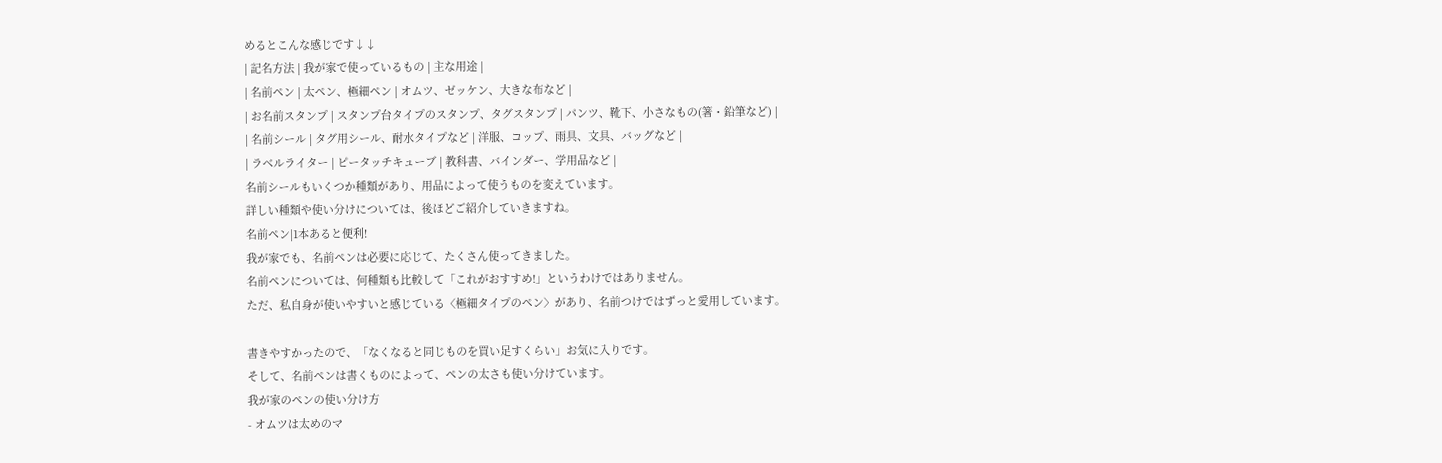めるとこんな感じです↓↓
| 記名方法 | 我が家で使っているもの | 主な用途 |
| 名前ペン | 太ペン、極細ペン | オムツ、ゼッケン、大きな布など |
| お名前スタンプ | スタンプ台タイプのスタンプ、タグスタンプ | パンツ、靴下、小さなもの(箸・鉛筆など) |
| 名前シール | タグ用シール、耐水タイプなど | 洋服、コップ、雨具、文具、バッグなど |
| ラベルライター | ピータッチキューブ | 教科書、バインダー、学用品など |
名前シールもいくつか種類があり、用品によって使うものを変えています。
詳しい種類や使い分けについては、後ほどご紹介していきますね。
名前ペン|1本あると便利!
我が家でも、名前ペンは必要に応じて、たくさん使ってきました。
名前ペンについては、何種類も比較して「これがおすすめ!」というわけではありません。
ただ、私自身が使いやすいと感じている〈極細タイプのペン〉があり、名前つけではずっと愛用しています。

書きやすかったので、「なくなると同じものを買い足すくらい」お気に入りです。
そして、名前ペンは書くものによって、ペンの太さも使い分けています。
我が家のペンの使い分け方
- オムツは太めのマ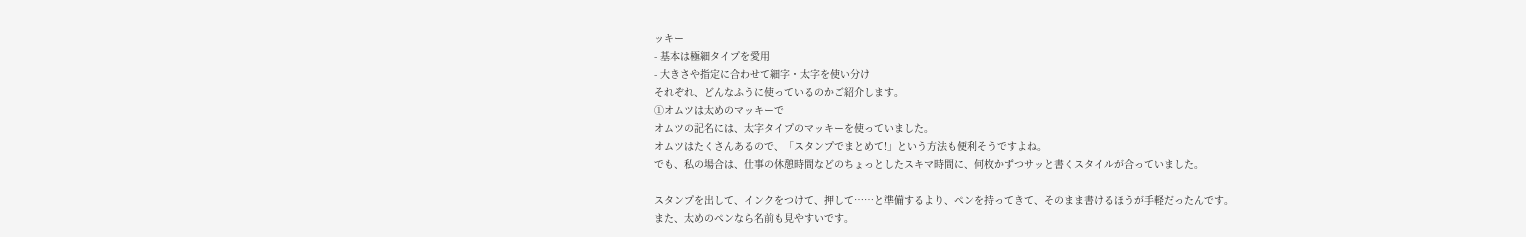ッキー
- 基本は極細タイプを愛用
- 大きさや指定に合わせて細字・太字を使い分け
それぞれ、どんなふうに使っているのかご紹介します。
①オムツは太めのマッキーで
オムツの記名には、太字タイプのマッキーを使っていました。
オムツはたくさんあるので、「スタンプでまとめて!」という方法も便利そうですよね。
でも、私の場合は、仕事の休憩時間などのちょっとしたスキマ時間に、何枚かずつサッと書くスタイルが合っていました。

スタンプを出して、インクをつけて、押して……と準備するより、ペンを持ってきて、そのまま書けるほうが手軽だったんです。
また、太めのペンなら名前も見やすいです。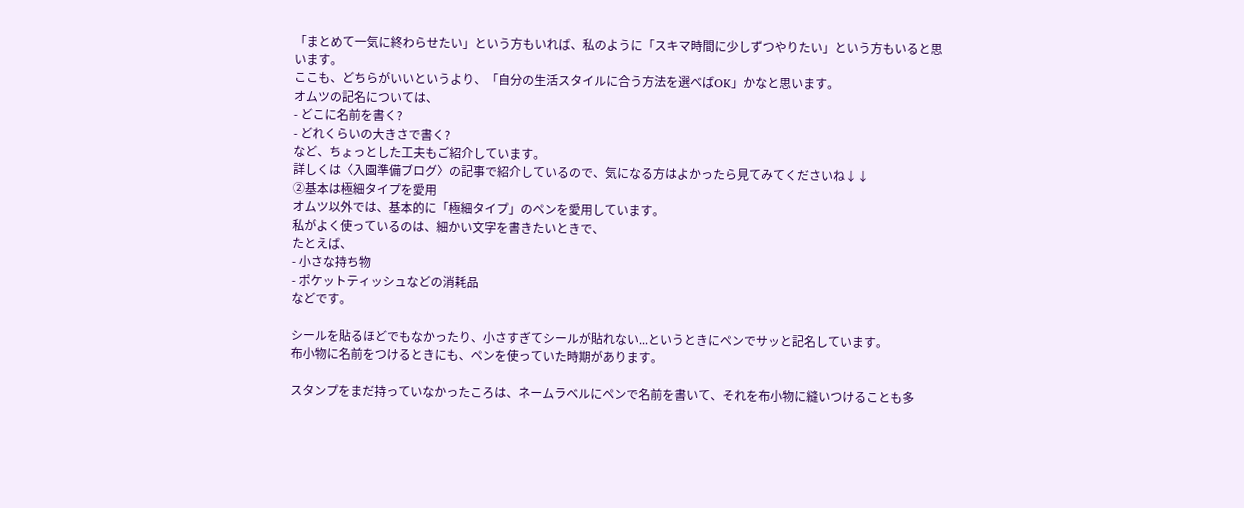「まとめて一気に終わらせたい」という方もいれば、私のように「スキマ時間に少しずつやりたい」という方もいると思います。
ここも、どちらがいいというより、「自分の生活スタイルに合う方法を選べばOK」かなと思います。
オムツの記名については、
- どこに名前を書く?
- どれくらいの大きさで書く?
など、ちょっとした工夫もご紹介しています。
詳しくは〈入園準備ブログ〉の記事で紹介しているので、気になる方はよかったら見てみてくださいね↓↓
②基本は極細タイプを愛用
オムツ以外では、基本的に「極細タイプ」のペンを愛用しています。
私がよく使っているのは、細かい文字を書きたいときで、
たとえば、
- 小さな持ち物
- ポケットティッシュなどの消耗品
などです。

シールを貼るほどでもなかったり、小さすぎてシールが貼れない...というときにペンでサッと記名しています。
布小物に名前をつけるときにも、ペンを使っていた時期があります。

スタンプをまだ持っていなかったころは、ネームラベルにペンで名前を書いて、それを布小物に縫いつけることも多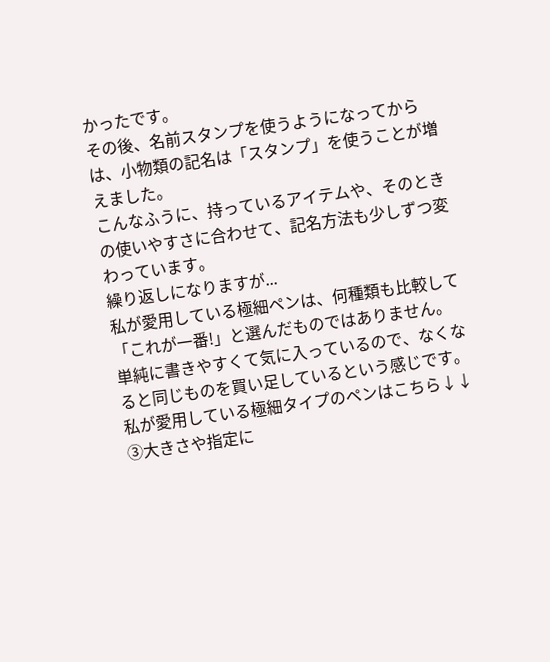かったです。
その後、名前スタンプを使うようになってからは、小物類の記名は「スタンプ」を使うことが増えました。
こんなふうに、持っているアイテムや、そのときの使いやすさに合わせて、記名方法も少しずつ変わっています。
繰り返しになりますが...
私が愛用している極細ペンは、何種類も比較して「これが一番!」と選んだものではありません。
単純に書きやすくて気に入っているので、なくなると同じものを買い足しているという感じです。
私が愛用している極細タイプのペンはこちら↓↓
③大きさや指定に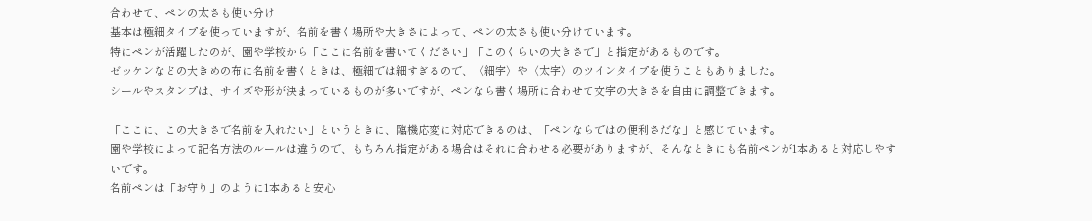合わせて、ペンの太さも使い分け
基本は極細タイプを使っていますが、名前を書く場所や大きさによって、ペンの太さも使い分けています。
特にペンが活躍したのが、園や学校から「ここに名前を書いてください」「このくらいの大きさで」と指定があるものです。
ゼッケンなどの大きめの布に名前を書くときは、極細では細すぎるので、〈細字〉や〈太字〉のツインタイプを使うこともありました。
シールやスタンプは、サイズや形が決まっているものが多いですが、ペンなら書く場所に合わせて文字の大きさを自由に調整できます。

「ここに、この大きさで名前を入れたい」というときに、臨機応変に対応できるのは、「ペンならではの便利さだな」と感じています。
園や学校によって記名方法のルールは違うので、もちろん指定がある場合はそれに合わせる必要がありますが、そんなときにも名前ペンが1本あると対応しやすいです。
名前ペンは「お守り」のように1本あると安心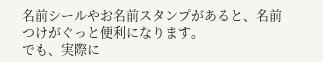名前シールやお名前スタンプがあると、名前つけがぐっと便利になります。
でも、実際に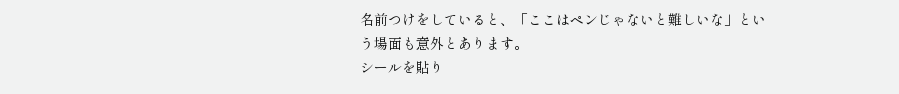名前つけをしていると、「ここはペンじゃないと難しいな」という場面も意外とあります。
シールを貼り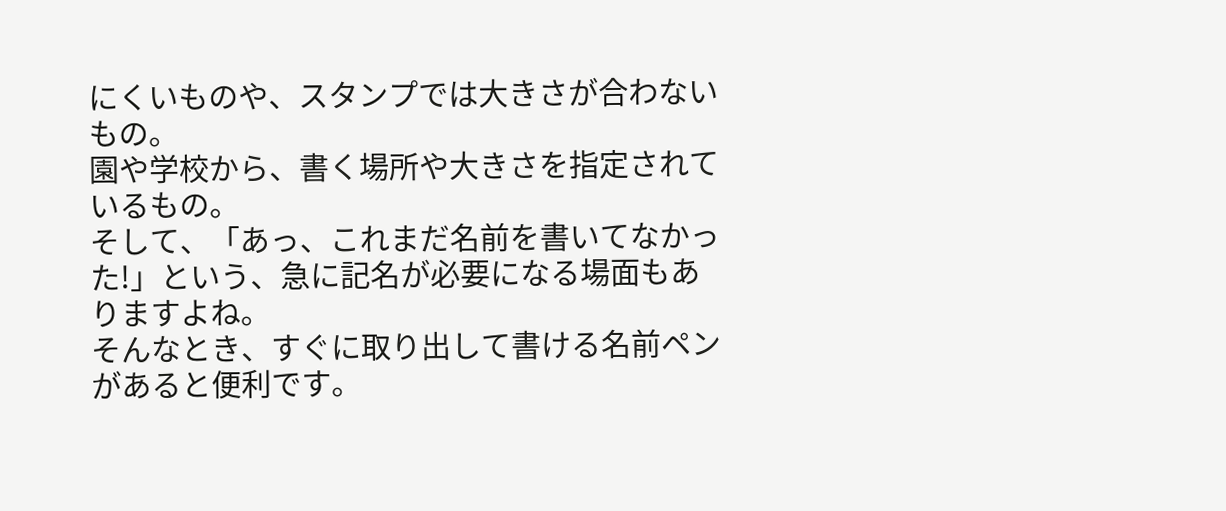にくいものや、スタンプでは大きさが合わないもの。
園や学校から、書く場所や大きさを指定されているもの。
そして、「あっ、これまだ名前を書いてなかった!」という、急に記名が必要になる場面もありますよね。
そんなとき、すぐに取り出して書ける名前ペンがあると便利です。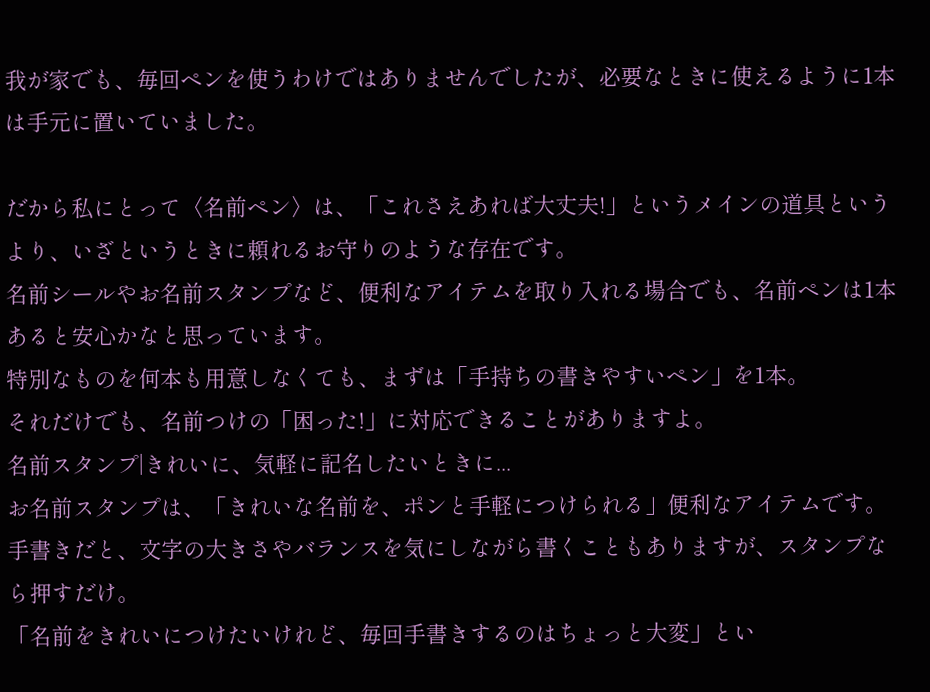我が家でも、毎回ペンを使うわけではありませんでしたが、必要なときに使えるように1本は手元に置いていました。

だから私にとって〈名前ペン〉は、「これさえあれば大丈夫!」というメインの道具というより、いざというときに頼れるお守りのような存在です。
名前シールやお名前スタンプなど、便利なアイテムを取り入れる場合でも、名前ペンは1本あると安心かなと思っています。
特別なものを何本も用意しなくても、まずは「手持ちの書きやすいペン」を1本。
それだけでも、名前つけの「困った!」に対応できることがありますよ。
名前スタンプ|きれいに、気軽に記名したいときに...
お名前スタンプは、「きれいな名前を、ポンと手軽につけられる」便利なアイテムです。
手書きだと、文字の大きさやバランスを気にしながら書くこともありますが、スタンプなら押すだけ。
「名前をきれいにつけたいけれど、毎回手書きするのはちょっと大変」とい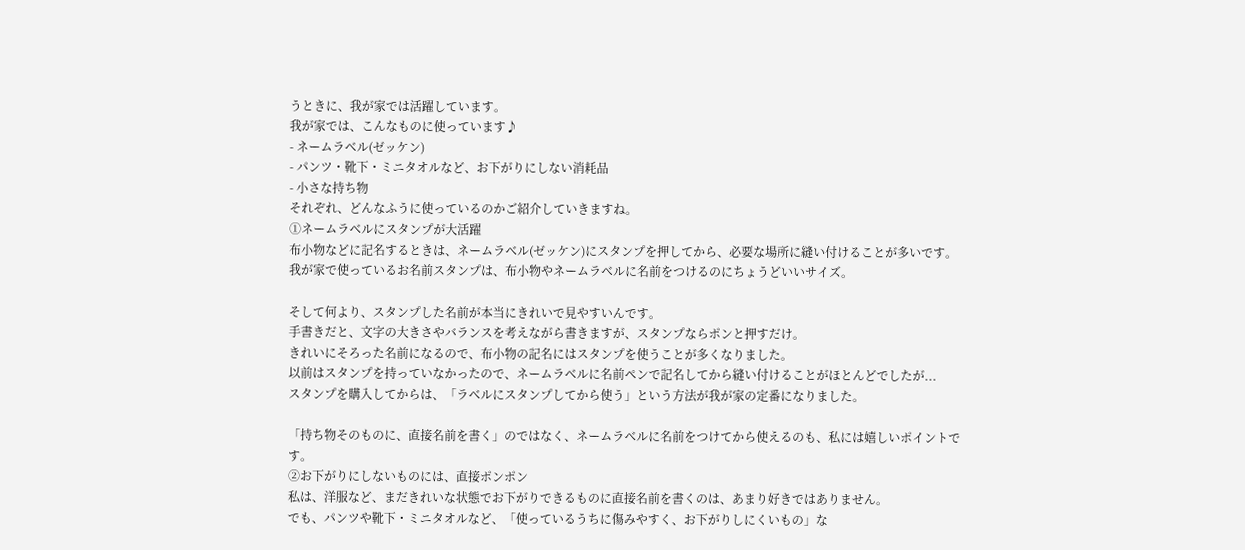うときに、我が家では活躍しています。
我が家では、こんなものに使っています♪
- ネームラベル(ゼッケン)
- パンツ・靴下・ミニタオルなど、お下がりにしない消耗品
- 小さな持ち物
それぞれ、どんなふうに使っているのかご紹介していきますね。
①ネームラベルにスタンプが大活躍
布小物などに記名するときは、ネームラベル(ゼッケン)にスタンプを押してから、必要な場所に縫い付けることが多いです。
我が家で使っているお名前スタンプは、布小物やネームラベルに名前をつけるのにちょうどいいサイズ。

そして何より、スタンプした名前が本当にきれいで見やすいんです。
手書きだと、文字の大きさやバランスを考えながら書きますが、スタンプならポンと押すだけ。
きれいにそろった名前になるので、布小物の記名にはスタンプを使うことが多くなりました。
以前はスタンプを持っていなかったので、ネームラベルに名前ペンで記名してから縫い付けることがほとんどでしたが...
スタンプを購入してからは、「ラベルにスタンプしてから使う」という方法が我が家の定番になりました。

「持ち物そのものに、直接名前を書く」のではなく、ネームラベルに名前をつけてから使えるのも、私には嬉しいポイントです。
②お下がりにしないものには、直接ポンポン
私は、洋服など、まだきれいな状態でお下がりできるものに直接名前を書くのは、あまり好きではありません。
でも、パンツや靴下・ミニタオルなど、「使っているうちに傷みやすく、お下がりしにくいもの」な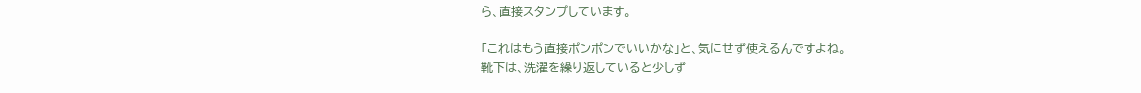ら、直接スタンプしています。

「これはもう直接ポンポンでいいかな」と、気にせず使えるんですよね。
靴下は、洗濯を繰り返していると少しず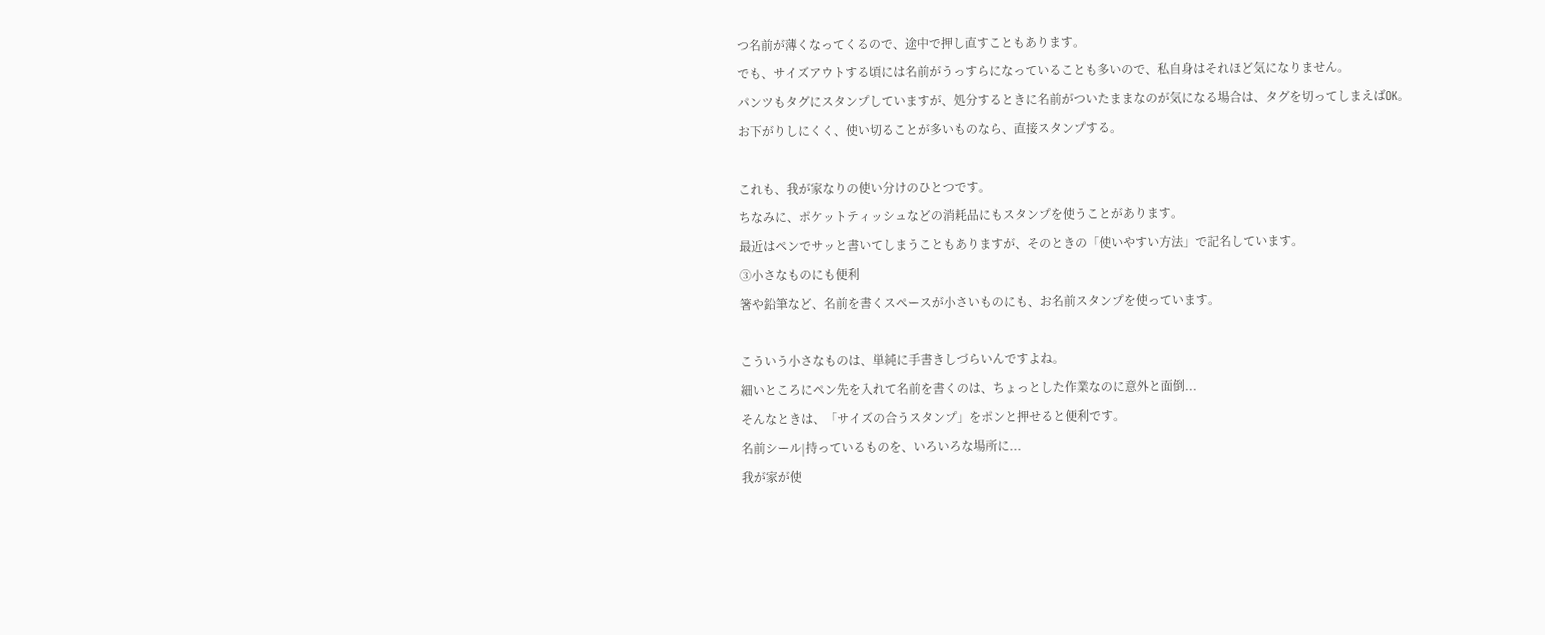つ名前が薄くなってくるので、途中で押し直すこともあります。
でも、サイズアウトする頃には名前がうっすらになっていることも多いので、私自身はそれほど気になりません。
パンツもタグにスタンプしていますが、処分するときに名前がついたままなのが気になる場合は、タグを切ってしまえばOK。
お下がりしにくく、使い切ることが多いものなら、直接スタンプする。

これも、我が家なりの使い分けのひとつです。
ちなみに、ポケットティッシュなどの消耗品にもスタンプを使うことがあります。
最近はペンでサッと書いてしまうこともありますが、そのときの「使いやすい方法」で記名しています。
③小さなものにも便利
箸や鉛筆など、名前を書くスペースが小さいものにも、お名前スタンプを使っています。

こういう小さなものは、単純に手書きしづらいんですよね。
細いところにペン先を入れて名前を書くのは、ちょっとした作業なのに意外と面倒...
そんなときは、「サイズの合うスタンプ」をポンと押せると便利です。
名前シール|持っているものを、いろいろな場所に...
我が家が使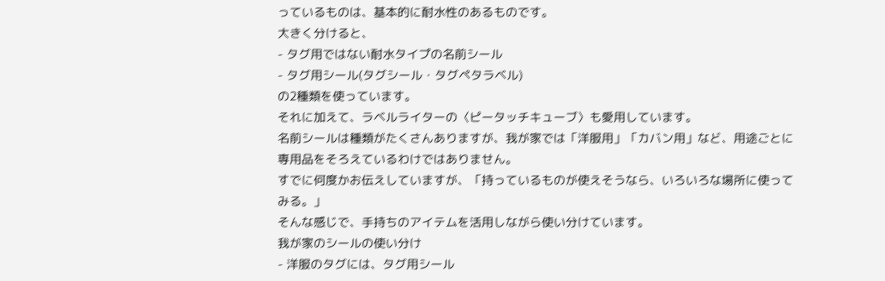っているものは、基本的に耐水性のあるものです。
大きく分けると、
- タグ用ではない耐水タイプの名前シール
- タグ用シール(タグシール・タグペタラベル)
の2種類を使っています。
それに加えて、ラベルライターの〈ピータッチキューブ〉も愛用しています。
名前シールは種類がたくさんありますが、我が家では「洋服用」「カバン用」など、用途ごとに専用品をそろえているわけではありません。
すでに何度かお伝えしていますが、「持っているものが使えそうなら、いろいろな場所に使ってみる。」
そんな感じで、手持ちのアイテムを活用しながら使い分けています。
我が家のシールの使い分け
- 洋服のタグには、タグ用シール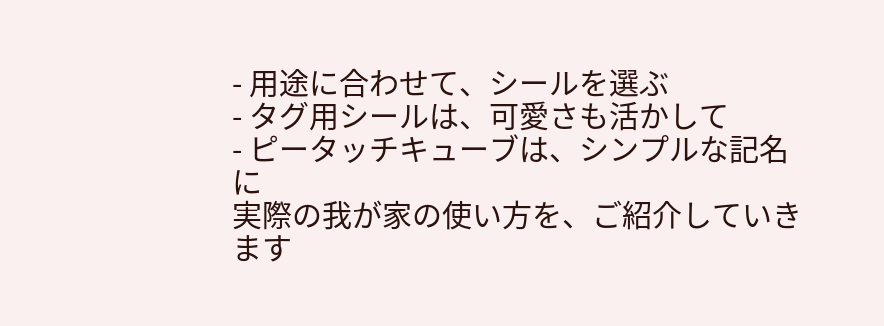- 用途に合わせて、シールを選ぶ
- タグ用シールは、可愛さも活かして
- ピータッチキューブは、シンプルな記名に
実際の我が家の使い方を、ご紹介していきます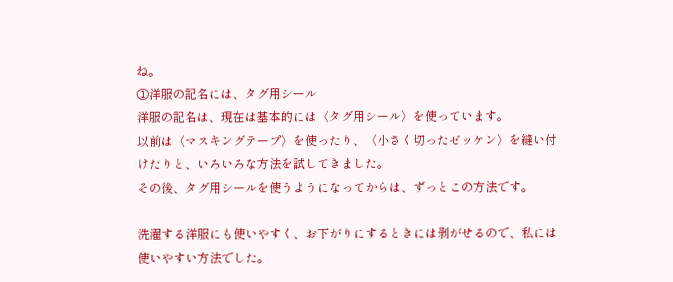ね。
①洋服の記名には、タグ用シール
洋服の記名は、現在は基本的には〈タグ用シール〉を使っています。
以前は〈マスキングテープ〉を使ったり、〈小さく切ったゼッケン〉を縫い付けたりと、いろいろな方法を試してきました。
その後、タグ用シールを使うようになってからは、ずっとこの方法です。

洗濯する洋服にも使いやすく、お下がりにするときには剥がせるので、私には使いやすい方法でした。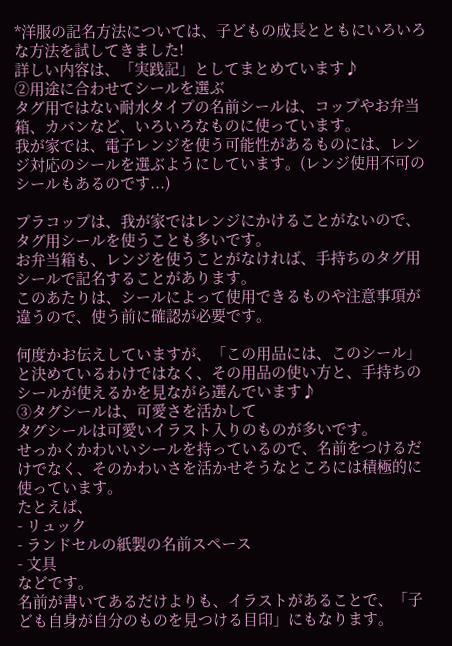*洋服の記名方法については、子どもの成長とともにいろいろな方法を試してきました!
詳しい内容は、「実践記」としてまとめています♪
②用途に合わせてシールを選ぶ
タグ用ではない耐水タイプの名前シールは、コップやお弁当箱、カバンなど、いろいろなものに使っています。
我が家では、電子レンジを使う可能性があるものには、レンジ対応のシールを選ぶようにしています。(レンジ使用不可のシールもあるのです...)

プラコップは、我が家ではレンジにかけることがないので、タグ用シールを使うことも多いです。
お弁当箱も、レンジを使うことがなければ、手持ちのタグ用シールで記名することがあります。
このあたりは、シールによって使用できるものや注意事項が違うので、使う前に確認が必要です。

何度かお伝えしていますが、「この用品には、このシール」と決めているわけではなく、その用品の使い方と、手持ちのシールが使えるかを見ながら選んでいます♪
③タグシールは、可愛さを活かして
タグシールは可愛いイラスト入りのものが多いです。
せっかくかわいいシールを持っているので、名前をつけるだけでなく、そのかわいさを活かせそうなところには積極的に使っています。
たとえば、
- リュック
- ランドセルの紙製の名前スペース
- 文具
などです。
名前が書いてあるだけよりも、イラストがあることで、「子ども自身が自分のものを見つける目印」にもなります。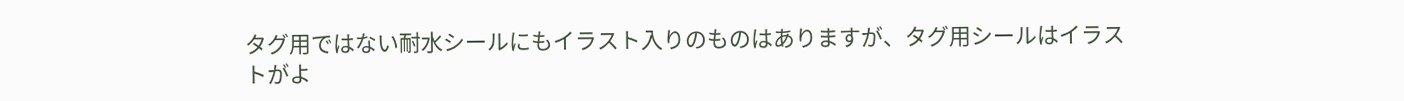タグ用ではない耐水シールにもイラスト入りのものはありますが、タグ用シールはイラストがよ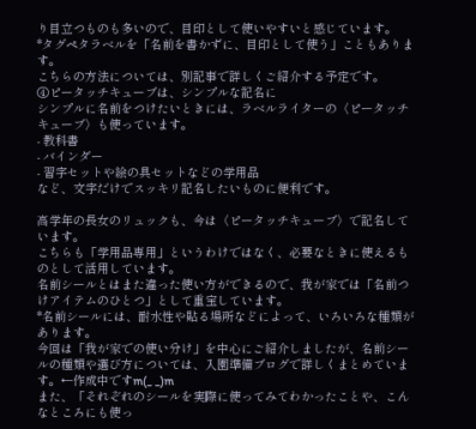り目立つものも多いので、目印として使いやすいと感じています。
*タグペタラベルを「名前を書かずに、目印として使う」こともあります。
こちらの方法については、別記事で詳しくご紹介する予定です。
④ピータッチキューブは、シンプルな記名に
シンプルに名前をつけたいときには、ラベルライターの〈ピータッチキューブ〉も使っています。
- 教科書
- バインダー
- 習字セットや絵の具セットなどの学用品
など、文字だけでスッキリ記名したいものに便利です。

高学年の長女のリュックも、今は〈ピータッチキューブ〉で記名しています。
こちらも「学用品専用」というわけではなく、必要なときに使えるものとして活用しています。
名前シールとはまた違った使い方ができるので、我が家では「名前つけアイテムのひとつ」として重宝しています。
*名前シールには、耐水性や貼る場所などによって、いろいろな種類があります。
今回は「我が家での使い分け」を中心にご紹介しましたが、名前シールの種類や選び方については、入園準備ブログで詳しくまとめています。←作成中ですm(_ _)m
また、「それぞれのシールを実際に使ってみてわかったことや、こんなところにも使っ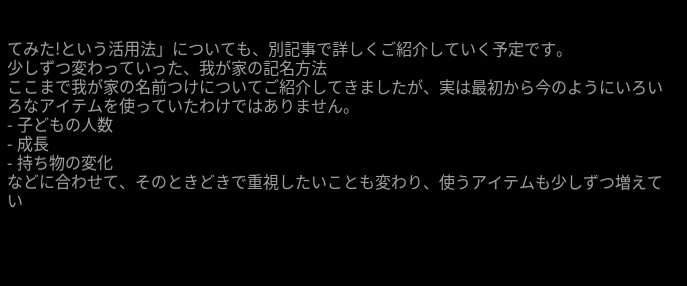てみた!という活用法」についても、別記事で詳しくご紹介していく予定です。
少しずつ変わっていった、我が家の記名方法
ここまで我が家の名前つけについてご紹介してきましたが、実は最初から今のようにいろいろなアイテムを使っていたわけではありません。
- 子どもの人数
- 成長
- 持ち物の変化
などに合わせて、そのときどきで重視したいことも変わり、使うアイテムも少しずつ増えてい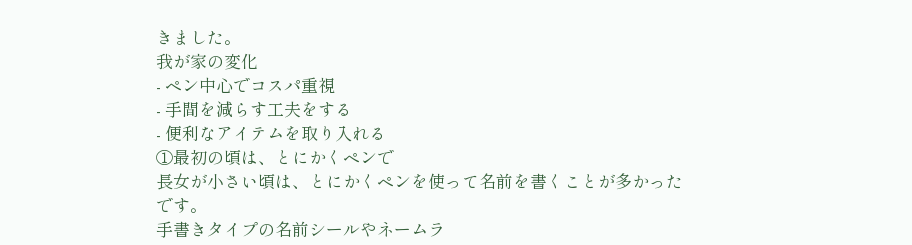きました。
我が家の変化
- ペン中心でコスパ重視
- 手間を減らす工夫をする
- 便利なアイテムを取り入れる
①最初の頃は、とにかくペンで
長女が小さい頃は、とにかくペンを使って名前を書くことが多かったです。
手書きタイプの名前シールやネームラ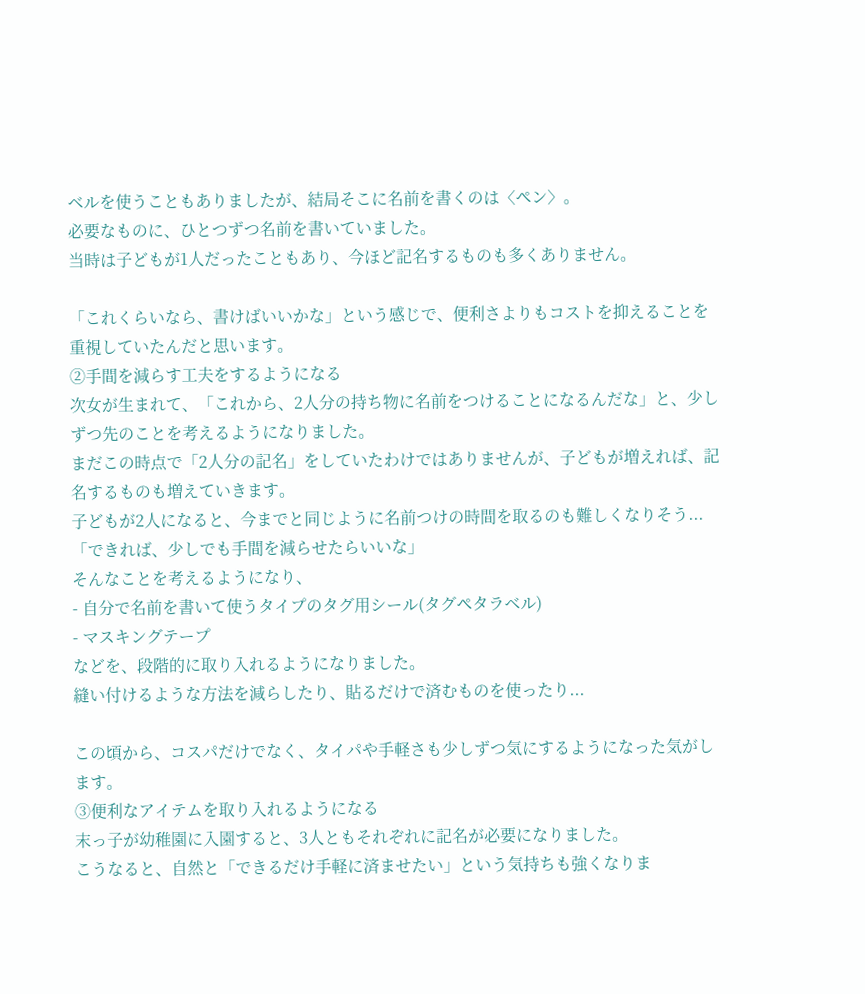ベルを使うこともありましたが、結局そこに名前を書くのは〈ペン〉。
必要なものに、ひとつずつ名前を書いていました。
当時は子どもが1人だったこともあり、今ほど記名するものも多くありません。

「これくらいなら、書けばいいかな」という感じで、便利さよりもコストを抑えることを重視していたんだと思います。
②手間を減らす工夫をするようになる
次女が生まれて、「これから、2人分の持ち物に名前をつけることになるんだな」と、少しずつ先のことを考えるようになりました。
まだこの時点で「2人分の記名」をしていたわけではありませんが、子どもが増えれば、記名するものも増えていきます。
子どもが2人になると、今までと同じように名前つけの時間を取るのも難しくなりそう...
「できれば、少しでも手間を減らせたらいいな」
そんなことを考えるようになり、
- 自分で名前を書いて使うタイプのタグ用シール(タグペタラベル)
- マスキングテープ
などを、段階的に取り入れるようになりました。
縫い付けるような方法を減らしたり、貼るだけで済むものを使ったり...

この頃から、コスパだけでなく、タイパや手軽さも少しずつ気にするようになった気がします。
③便利なアイテムを取り入れるようになる
末っ子が幼稚園に入園すると、3人ともそれぞれに記名が必要になりました。
こうなると、自然と「できるだけ手軽に済ませたい」という気持ちも強くなりま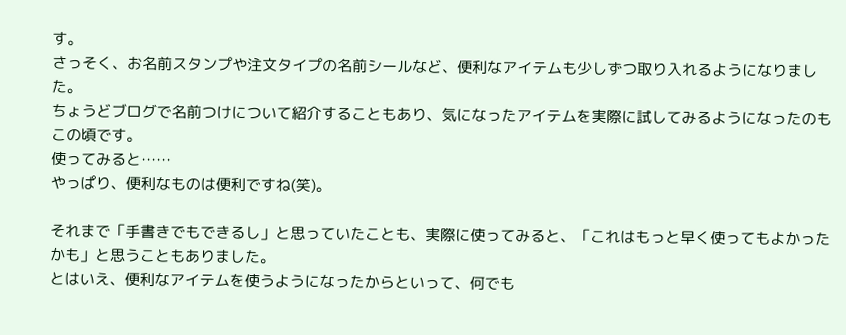す。
さっそく、お名前スタンプや注文タイプの名前シールなど、便利なアイテムも少しずつ取り入れるようになりました。
ちょうどブログで名前つけについて紹介することもあり、気になったアイテムを実際に試してみるようになったのもこの頃です。
使ってみると……
やっぱり、便利なものは便利ですね(笑)。

それまで「手書きでもできるし」と思っていたことも、実際に使ってみると、「これはもっと早く使ってもよかったかも」と思うこともありました。
とはいえ、便利なアイテムを使うようになったからといって、何でも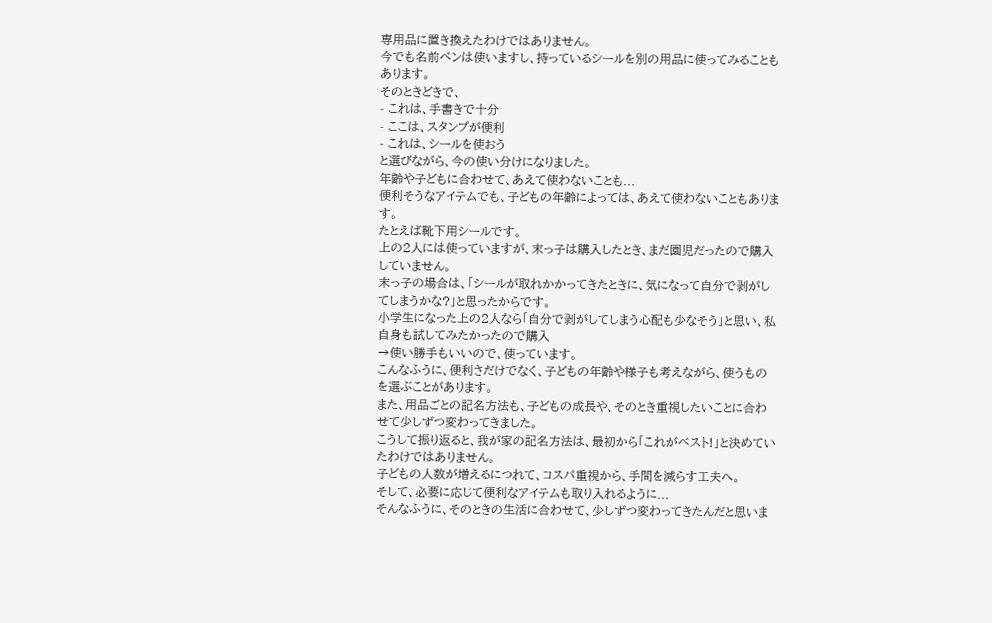専用品に置き換えたわけではありません。
今でも名前ペンは使いますし、持っているシールを別の用品に使ってみることもあります。
そのときどきで、
- これは、手書きで十分
- ここは、スタンプが便利
- これは、シールを使おう
と選びながら、今の使い分けになりました。
年齢や子どもに合わせて、あえて使わないことも...
便利そうなアイテムでも、子どもの年齢によっては、あえて使わないこともあります。
たとえば靴下用シールです。
上の2人には使っていますが、末っ子は購入したとき、まだ園児だったので購入していません。
末っ子の場合は、「シールが取れかかってきたときに、気になって自分で剥がしてしまうかな?」と思ったからです。
小学生になった上の2人なら「自分で剥がしてしまう心配も少なそう」と思い、私自身も試してみたかったので購入
→使い勝手もいいので、使っています。
こんなふうに、便利さだけでなく、子どもの年齢や様子も考えながら、使うものを選ぶことがあります。
また、用品ごとの記名方法も、子どもの成長や、そのとき重視したいことに合わせて少しずつ変わってきました。
こうして振り返ると、我が家の記名方法は、最初から「これがベスト!」と決めていたわけではありません。
子どもの人数が増えるにつれて、コスパ重視から、手間を減らす工夫へ。
そして、必要に応じて便利なアイテムも取り入れるように...
そんなふうに、そのときの生活に合わせて、少しずつ変わってきたんだと思いま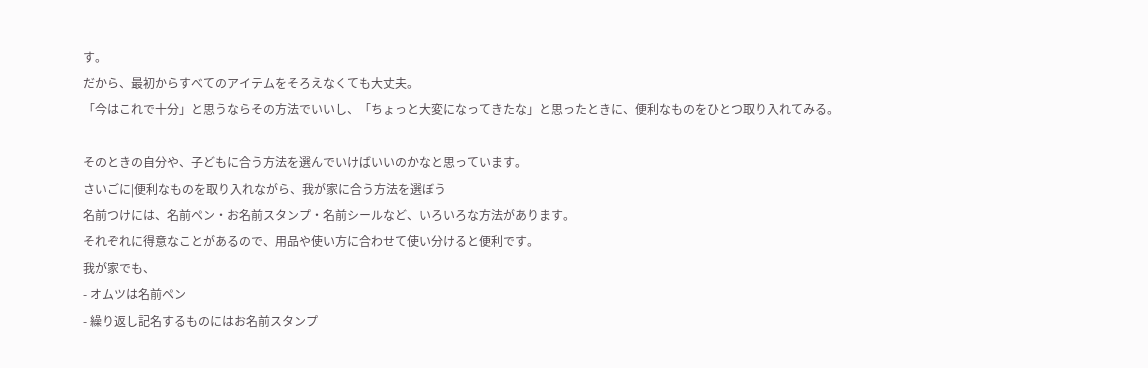す。
だから、最初からすべてのアイテムをそろえなくても大丈夫。
「今はこれで十分」と思うならその方法でいいし、「ちょっと大変になってきたな」と思ったときに、便利なものをひとつ取り入れてみる。

そのときの自分や、子どもに合う方法を選んでいけばいいのかなと思っています。
さいごに|便利なものを取り入れながら、我が家に合う方法を選ぼう
名前つけには、名前ペン・お名前スタンプ・名前シールなど、いろいろな方法があります。
それぞれに得意なことがあるので、用品や使い方に合わせて使い分けると便利です。
我が家でも、
- オムツは名前ペン
- 繰り返し記名するものにはお名前スタンプ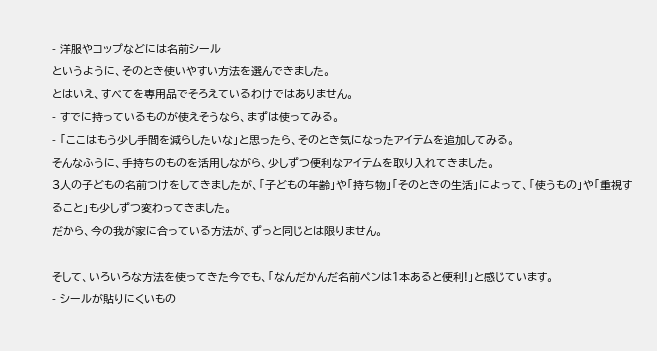- 洋服やコップなどには名前シール
というように、そのとき使いやすい方法を選んできました。
とはいえ、すべてを専用品でそろえているわけではありません。
- すでに持っているものが使えそうなら、まずは使ってみる。
- 「ここはもう少し手間を減らしたいな」と思ったら、そのとき気になったアイテムを追加してみる。
そんなふうに、手持ちのものを活用しながら、少しずつ便利なアイテムを取り入れてきました。
3人の子どもの名前つけをしてきましたが、「子どもの年齢」や「持ち物」「そのときの生活」によって、「使うもの」や「重視すること」も少しずつ変わってきました。
だから、今の我が家に合っている方法が、ずっと同じとは限りません。

そして、いろいろな方法を使ってきた今でも、「なんだかんだ名前ペンは1本あると便利!」と感じています。
- シールが貼りにくいもの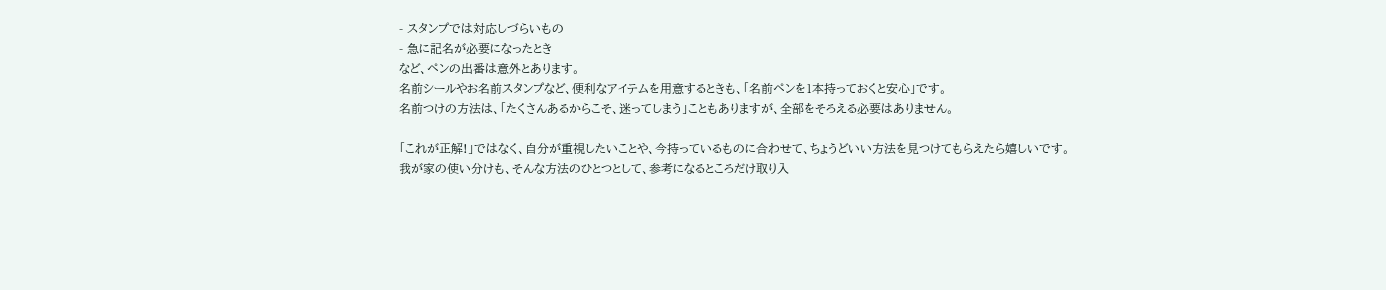- スタンプでは対応しづらいもの
- 急に記名が必要になったとき
など、ペンの出番は意外とあります。
名前シールやお名前スタンプなど、便利なアイテムを用意するときも、「名前ペンを1本持っておくと安心」です。
名前つけの方法は、「たくさんあるからこそ、迷ってしまう」こともありますが、全部をそろえる必要はありません。

「これが正解!」ではなく、自分が重視したいことや、今持っているものに合わせて、ちょうどいい方法を見つけてもらえたら嬉しいです。
我が家の使い分けも、そんな方法のひとつとして、参考になるところだけ取り入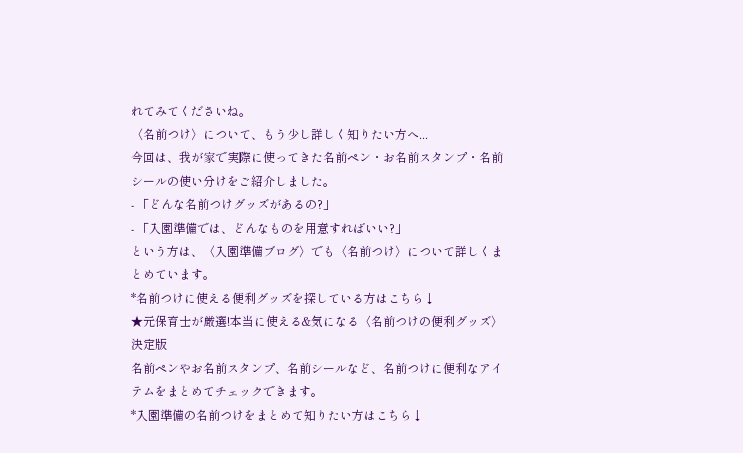れてみてくださいね。
〈名前つけ〉について、もう少し詳しく知りたい方へ...
今回は、我が家で実際に使ってきた名前ペン・お名前スタンプ・名前シールの使い分けをご紹介しました。
- 「どんな名前つけグッズがあるの?」
- 「入園準備では、どんなものを用意すればいい?」
という方は、〈入園準備ブログ〉でも〈名前つけ〉について詳しくまとめています。
*名前つけに使える便利グッズを探している方はこちら↓
★元保育士が厳選!本当に使える&気になる〈名前つけの便利グッズ〉決定版
名前ペンやお名前スタンプ、名前シールなど、名前つけに便利なアイテムをまとめてチェックできます。
*入園準備の名前つけをまとめて知りたい方はこちら↓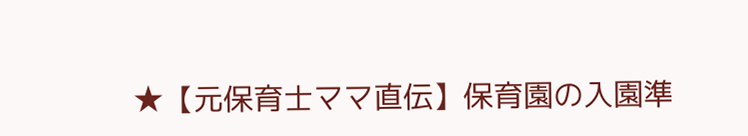★【元保育士ママ直伝】保育園の入園準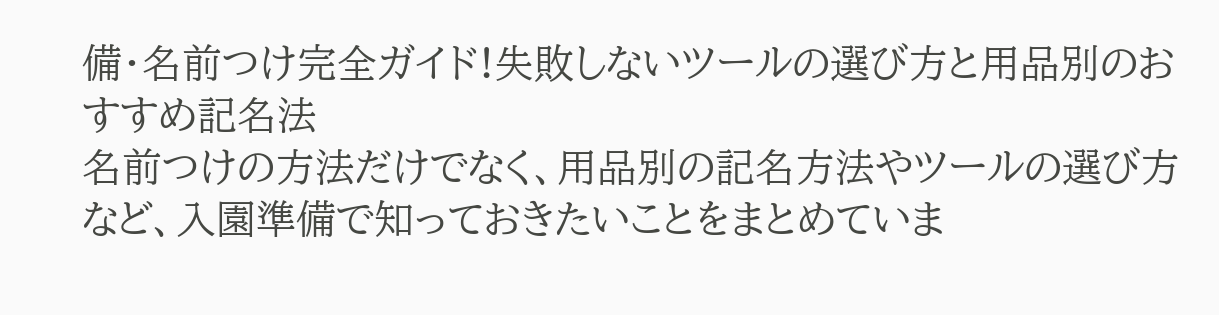備・名前つけ完全ガイド!失敗しないツールの選び方と用品別のおすすめ記名法
名前つけの方法だけでなく、用品別の記名方法やツールの選び方など、入園準備で知っておきたいことをまとめていま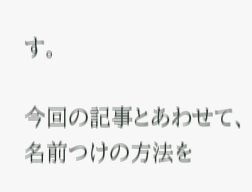す。

今回の記事とあわせて、名前つけの方法を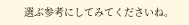選ぶ参考にしてみてくださいね。